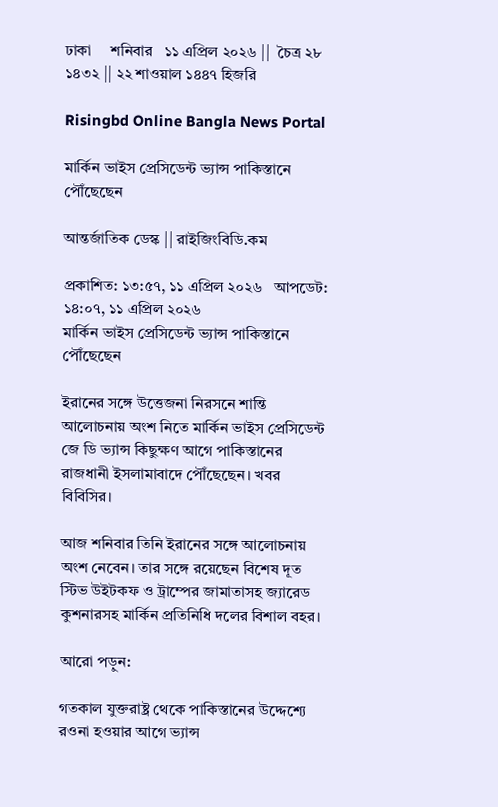ঢাকা     শনিবার   ১১ এপ্রিল ২০২৬ ||  চৈত্র ২৮ ১৪৩২ || ২২ শাওয়াল ১৪৪৭ হিজরি

Risingbd Online Bangla News Portal

মার্কিন ভাইস প্রেসিডেন্ট ভ্যান্স পাকিস্তানে পৌঁছেছেন

আন্তর্জাতিক ডেস্ক || রাইজিংবিডি.কম

প্রকাশিত: ১৩:৫৭, ১১ এপ্রিল ২০২৬   আপডেট: ১৪:০৭, ১১ এপ্রিল ২০২৬
মার্কিন ভাইস প্রেসিডেন্ট ভ্যান্স পাকিস্তানে পৌঁছেছেন

ইরানের সঙ্গে উত্তেজনা নিরসনে শান্তি আলোচনায় অংশ নিতে মার্কিন ভাইস প্রেসিডেন্ট জে ডি ভ্যান্স কিছুক্ষণ আগে পাকিস্তানের রাজধানী ইসলামাবাদে পৌঁছেছেন। খবর বিবিসির।

আজ শনিবার তিনি ইরানের সঙ্গে আলোচনায় অংশ নেবেন। তার সঙ্গে রয়েছেন বিশেষ দূত স্টিভ উইটকফ ও ট্রাম্পের জামাতাসহ জ্যারেড কুশনারসহ মার্কিন প্রতিনিধি দলের বিশাল বহর।

আরো পড়ুন:

গতকাল যুক্তরাষ্ট্র থেকে পাকিস্তানের উদ্দেশ্যে রওনা হওয়ার আগে ভ্যান্স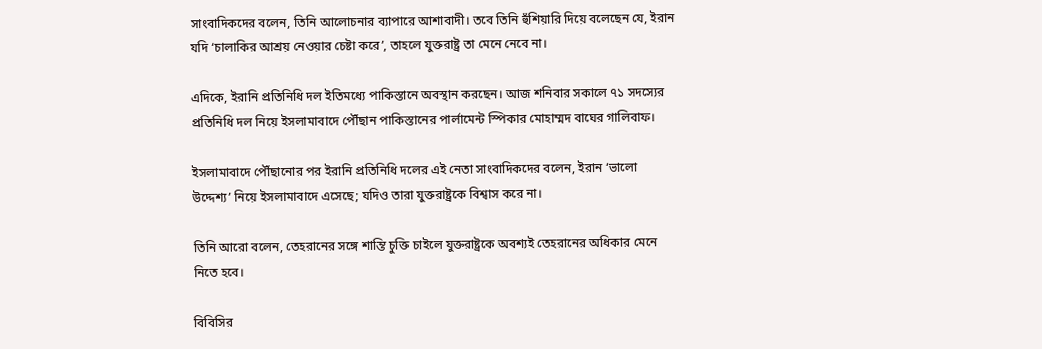সাংবাদিকদের বলেন, তিনি আলোচনার ব্যাপারে আশাবাদী। তবে তিনি হুঁশিয়ারি দিয়ে বলেছেন যে, ইরান যদি ‘চালাকির আশ্রয় নেওয়ার চেষ্টা করে’, তাহলে যুক্তরাষ্ট্র তা মেনে নেবে না।

এদিকে, ইরানি প্রতিনিধি দল ইতিমধ্যে পাকিস্তানে অবস্থান করছেন। আজ শনিবার সকালে ৭১ সদস্যের প্রতিনিধি দল নিয়ে ইসলামাবাদে পৌঁছান পাকিস্তানের পার্লামেন্ট স্পিকার মোহাম্মদ বাঘের গালিবাফ।

ইসলামাবাদে পৌঁছানোর পর ইরানি প্রতিনিধি দলের এই নেতা সাংবাদিকদের বলেন, ইরান ‘ভালো উদ্দেশ্য’ নিয়ে ইসলামাবাদে এসেছে; যদিও তারা যুক্তরাষ্ট্রকে বিশ্বাস করে না।

তিনি আরো বলেন, তেহরানের সঙ্গে শান্তি চুক্তি চাইলে যুক্তরাষ্ট্রকে অবশ্যই তেহরানের অধিকার মেনে নিতে হবে।

বিবিসির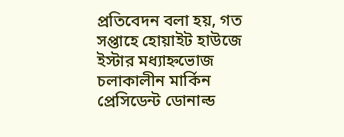প্রতিবেদন বলা হয়, গত সপ্তাহে হোয়াইট হাউজে ইস্টার মধ্যাহ্নভোজ চলাকালীন মার্কিন প্রেসিডেন্ট ডোনাল্ড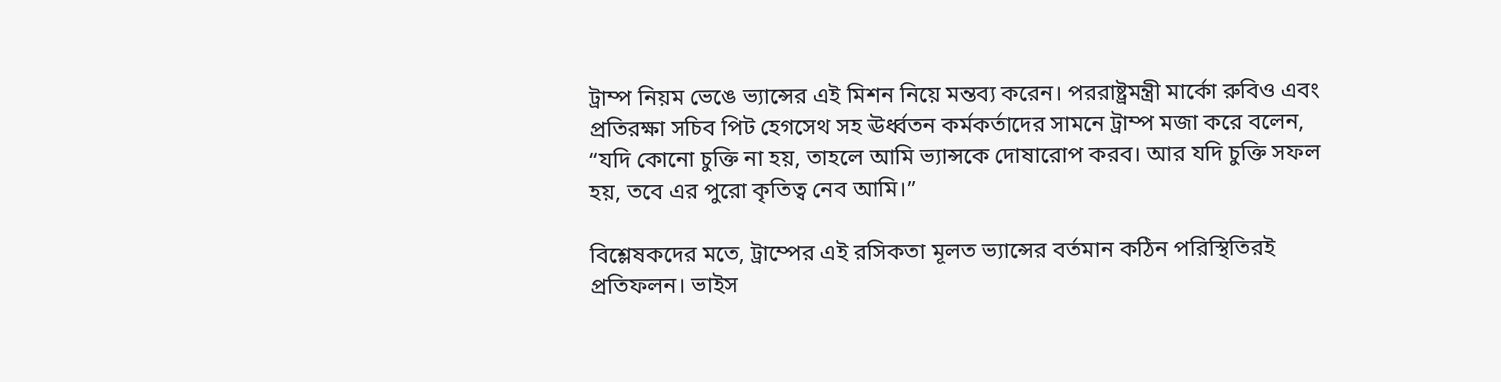ট্রাম্প নিয়ম ভেঙে ভ্যান্সের এই মিশন নিয়ে মন্তব্য করেন। পররাষ্ট্রমন্ত্রী মার্কো রুবিও এবং প্রতিরক্ষা সচিব পিট হেগসেথ সহ ঊর্ধ্বতন কর্মকর্তাদের সামনে ট্রাম্প মজা করে বলেন, “যদি কোনো চুক্তি না হয়, তাহলে আমি ভ্যান্সকে দোষারোপ করব। আর যদি চুক্তি সফল হয়, তবে এর পুরো কৃতিত্ব নেব আমি।”

বিশ্লেষকদের মতে, ট্রাম্পের এই রসিকতা মূলত ভ্যান্সের বর্তমান কঠিন পরিস্থিতিরই প্রতিফলন। ভাইস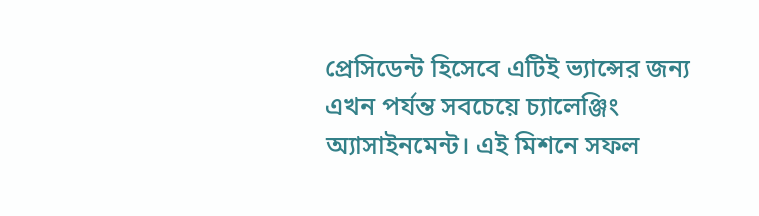প্রেসিডেন্ট হিসেবে এটিই ভ্যান্সের জন্য এখন পর্যন্ত সবচেয়ে চ্যালেঞ্জিং অ্যাসাইনমেন্ট। এই মিশনে সফল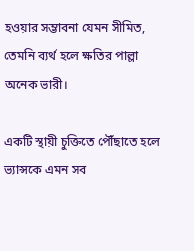হওয়ার সম্ভাবনা যেমন সীমিত, তেমনি ব্যর্থ হলে ক্ষতির পাল্লা অনেক ভারী।

একটি স্থায়ী চুক্তিতে পৌঁছাতে হলে ভ্যান্সকে এমন সব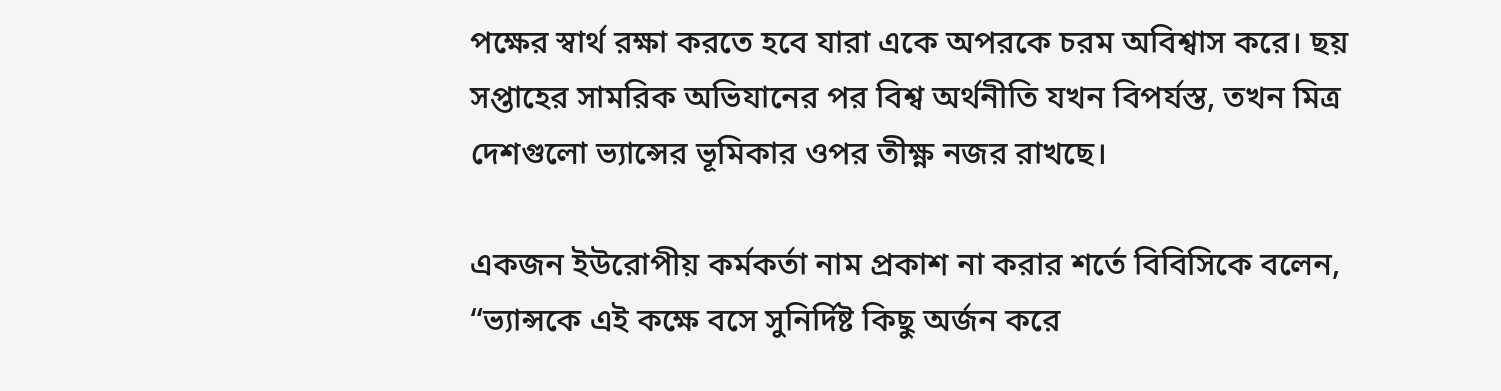পক্ষের স্বার্থ রক্ষা করতে হবে যারা একে অপরকে চরম অবিশ্বাস করে। ছয় সপ্তাহের সামরিক অভিযানের পর বিশ্ব অর্থনীতি যখন বিপর্যস্ত, তখন মিত্র দেশগুলো ভ্যান্সের ভূমিকার ওপর তীক্ষ্ণ নজর রাখছে।

একজন ইউরোপীয় কর্মকর্তা নাম প্রকাশ না করার শর্তে বিবিসিকে বলেন, “ভ্যান্সকে এই কক্ষে বসে সুনির্দিষ্ট কিছু অর্জন করে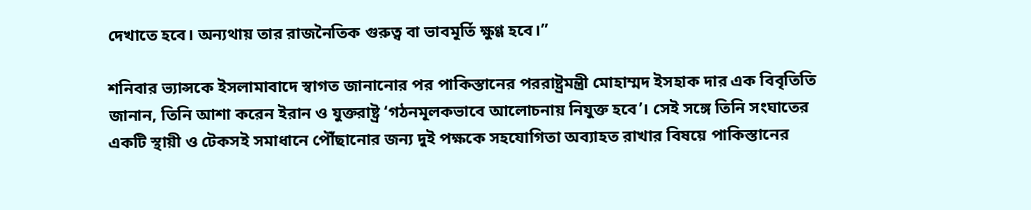দেখাতে হবে। অন্যথায় তার রাজনৈতিক গুরুত্ব বা ভাবমূর্তি ক্ষুণ্ণ হবে।”

শনিবার ভ্যান্সকে ইসলামাবাদে স্বাগত জানানোর পর পাকিস্তানের পররাষ্ট্রমন্ত্রী মোহাম্মদ ইসহাক দার এক বিবৃতিতি জানান, তিনি আশা করেন ইরান ও যুক্তরাষ্ট্র ‘গঠনমূলকভাবে আলোচনায় নিযুক্ত হবে’। সেই সঙ্গে তিনি সংঘাতের একটি স্থায়ী ও টেকসই সমাধানে পৌঁছানোর জন্য দুই পক্ষকে সহযোগিতা অব্যাহত রাখার বিষয়ে পাকিস্তানের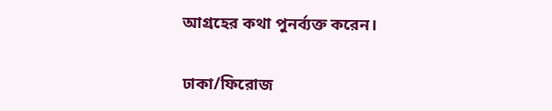আগ্রহের কথা পুনর্ব্যক্ত করেন।

ঢাকা/ফিরোজ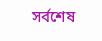সর্বশেষ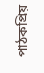পাঠকপ্রিয়